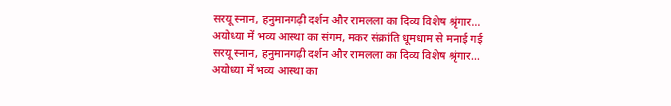सरयू स्नान, हनुमानगढ़ी दर्शन और रामलला का दिव्य विशेष श्रृंगार… अयोध्या में भव्य आस्था का संगम, मकर संक्रांति धूमधाम से मनाई गई
सरयू स्नान, हनुमानगढ़ी दर्शन और रामलला का दिव्य विशेष श्रृंगार… अयोध्या में भव्य आस्था का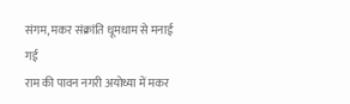संगम, मकर संक्रांति धूमधाम से मनाई गई
राम की पावन नगरी अयोध्या में मकर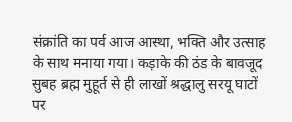संक्रांति का पर्व आज आस्था, भक्ति और उत्साह के साथ मनाया गया। कड़ाके की ठंड के बावजूद सुबह ब्रह्म मुहूर्त से ही लाखों श्रद्धालु सरयू घाटों पर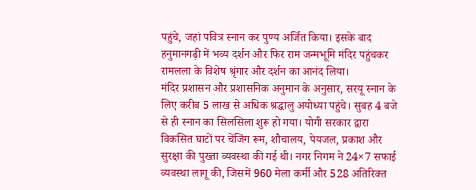पहुंचे, जहां पवित्र स्नान कर पुण्य अर्जित किया। इसके बाद हनुमानगढ़ी में भव्य दर्शन और फिर राम जन्मभूमि मंदिर पहुंचकर रामलला के विशेष श्रृंगार और दर्शन का आनंद लिया।
मंदिर प्रशासन और प्रशासनिक अनुमान के अनुसार, सरयू स्नान के लिए करीब 5 लाख से अधिक श्रद्धालु अयोध्या पहुंचे। सुबह 4 बजे से ही स्नान का सिलसिला शुरू हो गया। योगी सरकार द्वारा विकसित घाटों पर चेंजिंग रूम, शौचालय, पेयजल, प्रकाश और सुरक्षा की पुख्ता व्यवस्था की गई थी। नगर निगम ने 24×7 सफाई व्यवस्था लागू की, जिसमें 960 मेला कर्मी और 528 अतिरिक्त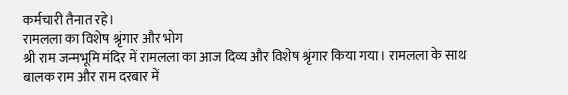कर्मचारी तैनात रहे।
रामलला का विशेष श्रृंगार और भोग
श्री राम जन्मभूमि मंदिर में रामलला का आज दिव्य और विशेष श्रृंगार किया गया। रामलला के साथ बालक राम और राम दरबार में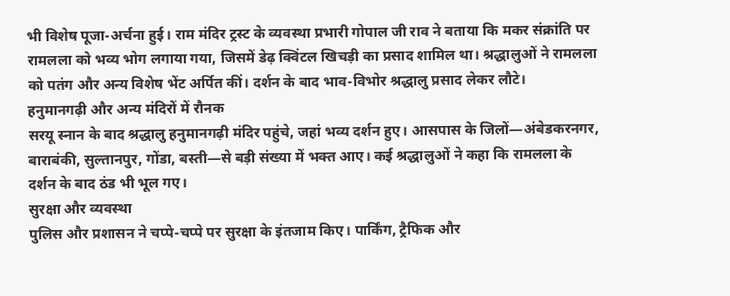भी विशेष पूजा-अर्चना हुई। राम मंदिर ट्रस्ट के व्यवस्था प्रभारी गोपाल जी राव ने बताया कि मकर संक्रांति पर रामलला को भव्य भोग लगाया गया, जिसमें डेढ़ क्विंटल खिचड़ी का प्रसाद शामिल था। श्रद्धालुओं ने रामलला को पतंग और अन्य विशेष भेंट अर्पित कीं। दर्शन के बाद भाव-विभोर श्रद्धालु प्रसाद लेकर लौटे।
हनुमानगढ़ी और अन्य मंदिरों में रौनक
सरयू स्नान के बाद श्रद्धालु हनुमानगढ़ी मंदिर पहुंचे, जहां भव्य दर्शन हुए। आसपास के जिलों—अंबेडकरनगर, बाराबंकी, सुल्तानपुर, गोंडा, बस्ती—से बड़ी संख्या में भक्त आए। कई श्रद्धालुओं ने कहा कि रामलला के दर्शन के बाद ठंड भी भूल गए।
सुरक्षा और व्यवस्था
पुलिस और प्रशासन ने चप्पे-चप्पे पर सुरक्षा के इंतजाम किए। पार्किंग, ट्रैफिक और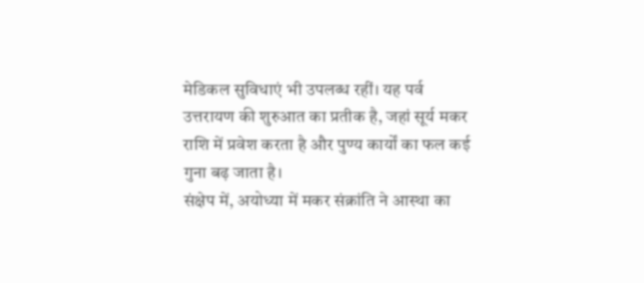मेडिकल सुविधाएं भी उपलब्ध रहीं। यह पर्व उत्तरायण की शुरुआत का प्रतीक है, जहां सूर्य मकर राशि में प्रवेश करता है और पुण्य कार्यों का फल कई गुना बढ़ जाता है।
संक्षेप में, अयोध्या में मकर संक्रांति ने आस्था का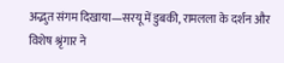अद्भुत संगम दिखाया—सरयू में डुबकी, रामलला के दर्शन और विशेष श्रृंगार ने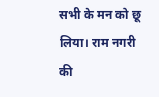सभी के मन को छू लिया। राम नगरी की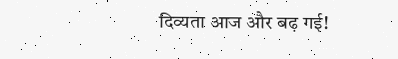दिव्यता आज और बढ़ गई!